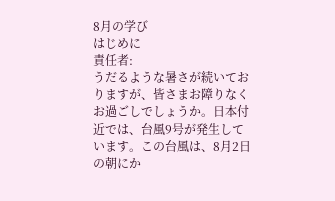8月の学び
はじめに
責任者:
うだるような暑さが続いておりますが、皆さまお障りなくお過ごしでしょうか。日本付近では、台風9号が発生しています。この台風は、8月2日の朝にか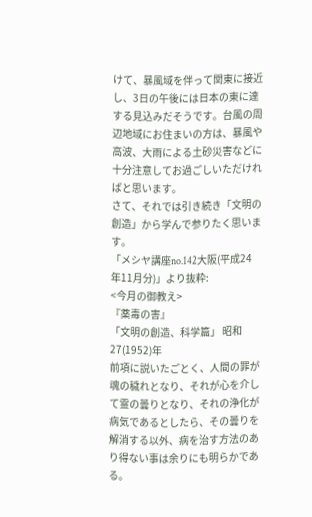けて、暴風域を伴って関東に接近し、3日の午後には日本の東に達する見込みだそうです。台風の周辺地域にお住まいの方は、暴風や高波、大雨による土砂災害などに十分注意してお過ごしいただければと思います。
さて、それでは引き続き「文明の創造」から学んで参りたく思います。
「メシヤ講座no.142大阪(平成24年11月分)」より抜粋:
<今月の御教え>
『薬毒の害』
「文明の創造、科学篇」 昭和27(1952)年
前項に説いたごとく、人間の罪が魂の穢れとなり、それが心を介して霊の曇りとなり、それの浄化が病気であるとしたら、その曇りを解消する以外、病を治す方法のあり得ない事は余りにも明らかである。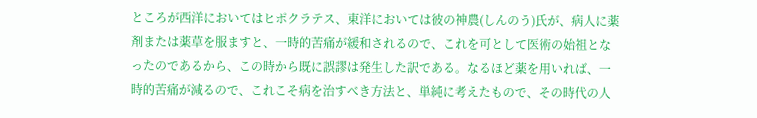ところが西洋においてはヒポクラテス、東洋においては彼の神農(しんのう)氏が、病人に薬剤または薬草を服ますと、一時的苦痛が緩和されるので、これを可として医術の始祖となったのであるから、この時から既に誤謬は発生した訳である。なるほど薬を用いれば、一時的苦痛が減るので、これこそ病を治すべき方法と、単純に考えたもので、その時代の人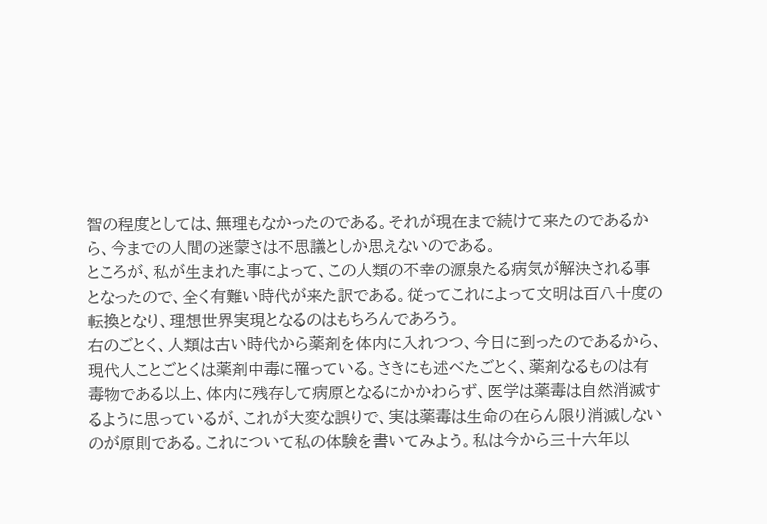智の程度としては、無理もなかったのである。それが現在まで続けて来たのであるから、今までの人間の迷蒙さは不思議としか思えないのである。
ところが、私が生まれた事によって、この人類の不幸の源泉たる病気が解決される事となったので、全く有難い時代が来た訳である。従ってこれによって文明は百八十度の転換となり、理想世界実現となるのはもちろんであろう。
右のごとく、人類は古い時代から薬剤を体内に入れつつ、今日に到ったのであるから、現代人ことごとくは薬剤中毒に罹っている。さきにも述べたごとく、薬剤なるものは有毒物である以上、体内に残存して病原となるにかかわらず、医学は薬毒は自然消滅するように思っているが、これが大変な誤りで、実は薬毒は生命の在らん限り消滅しないのが原則である。これについて私の体験を書いてみよう。私は今から三十六年以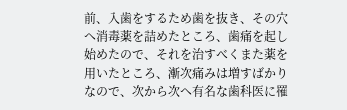前、入歯をするため歯を抜き、その穴へ消毒薬を詰めたところ、歯痛を起し始めたので、それを治すべくまた薬を用いたところ、漸次痛みは増すばかりなので、次から次へ有名な歯科医に罹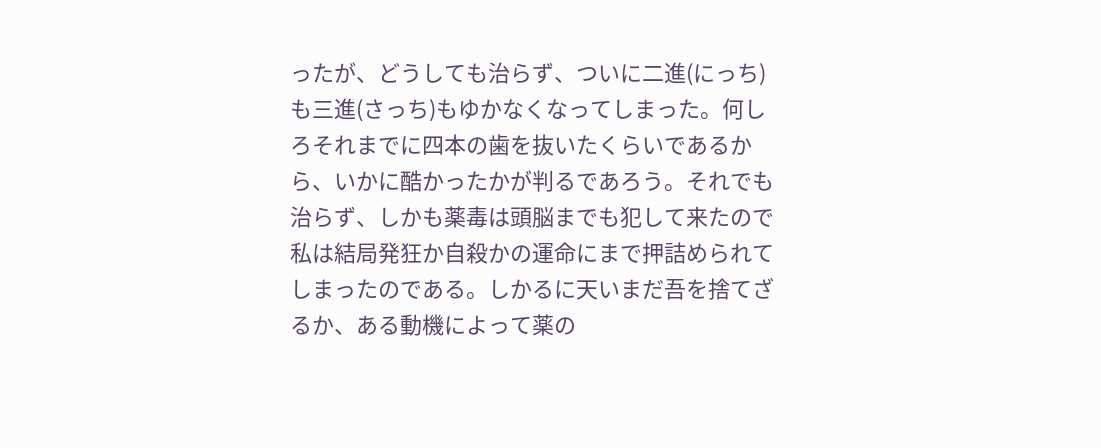ったが、どうしても治らず、ついに二進(にっち)も三進(さっち)もゆかなくなってしまった。何しろそれまでに四本の歯を抜いたくらいであるから、いかに酷かったかが判るであろう。それでも治らず、しかも薬毒は頭脳までも犯して来たので私は結局発狂か自殺かの運命にまで押詰められてしまったのである。しかるに天いまだ吾を捨てざるか、ある動機によって薬の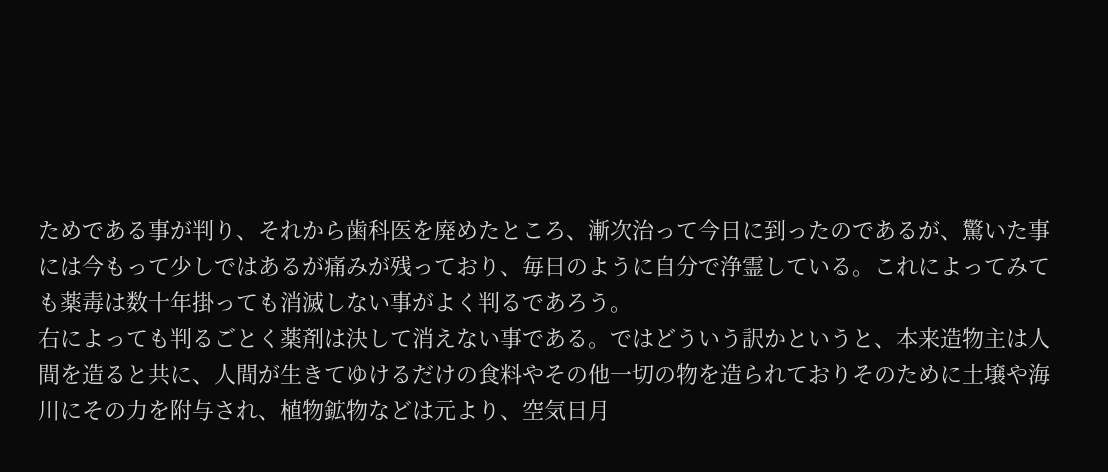ためである事が判り、それから歯科医を廃めたところ、漸次治って今日に到ったのであるが、驚いた事には今もって少しではあるが痛みが残っており、毎日のように自分で浄霊している。これによってみても薬毒は数十年掛っても消滅しない事がよく判るであろう。
右によっても判るごとく薬剤は決して消えない事である。ではどういう訳かというと、本来造物主は人間を造ると共に、人間が生きてゆけるだけの食料やその他一切の物を造られておりそのために土壌や海川にその力を附与され、植物鉱物などは元より、空気日月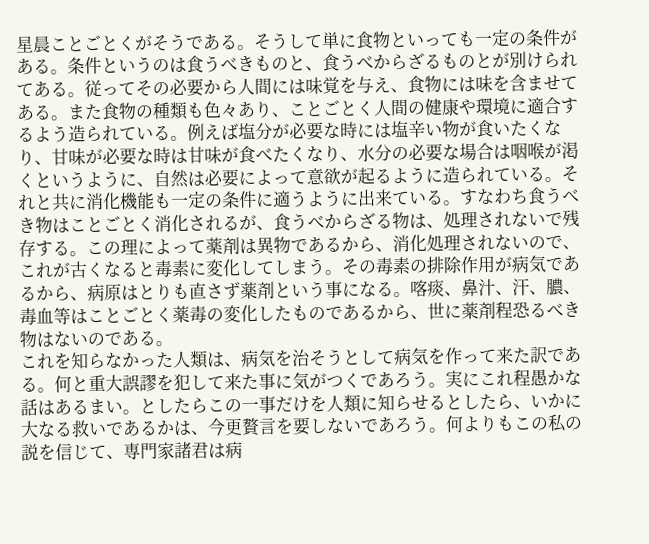星晨ことごとくがそうである。そうして単に食物といっても一定の条件がある。条件というのは食うべきものと、食うべからざるものとが別けられてある。従ってその必要から人間には味覚を与え、食物には味を含ませてある。また食物の種類も色々あり、ことごとく人間の健康や環境に適合するよう造られている。例えば塩分が必要な時には塩辛い物が食いたくなり、甘味が必要な時は甘味が食べたくなり、水分の必要な場合は咽喉が渇くというように、自然は必要によって意欲が起るように造られている。それと共に消化機能も一定の条件に適うように出来ている。すなわち食うべき物はことごとく消化されるが、食うべからざる物は、処理されないで残存する。この理によって薬剤は異物であるから、消化処理されないので、これが古くなると毒素に変化してしまう。その毒素の排除作用が病気であるから、病原はとりも直さず薬剤という事になる。喀痰、鼻汁、汗、膿、毒血等はことごとく薬毒の変化したものであるから、世に薬剤程恐るべき物はないのである。
これを知らなかった人類は、病気を治そうとして病気を作って来た訳である。何と重大誤謬を犯して来た事に気がつくであろう。実にこれ程愚かな話はあるまい。としたらこの一事だけを人類に知らせるとしたら、いかに大なる救いであるかは、今更贅言を要しないであろう。何よりもこの私の説を信じて、専門家諸君は病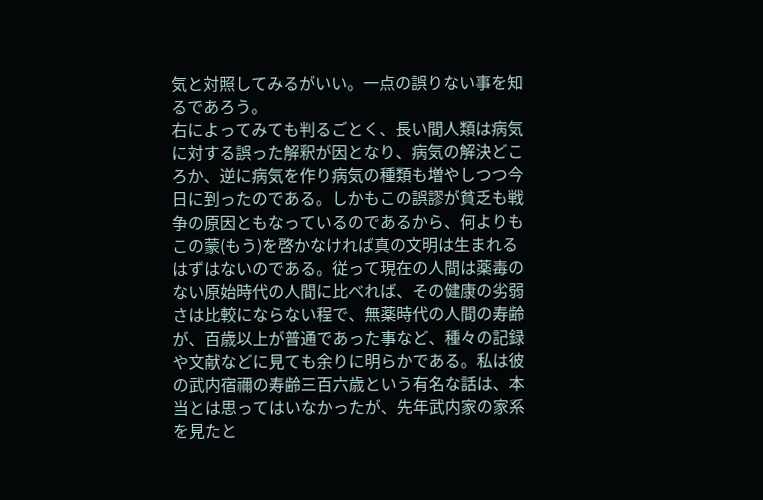気と対照してみるがいい。一点の誤りない事を知るであろう。
右によってみても判るごとく、長い間人類は病気に対する誤った解釈が因となり、病気の解決どころか、逆に病気を作り病気の種類も増やしつつ今日に到ったのである。しかもこの誤謬が貧乏も戦争の原因ともなっているのであるから、何よりもこの蒙(もう)を啓かなければ真の文明は生まれるはずはないのである。従って現在の人間は薬毒のない原始時代の人間に比べれば、その健康の劣弱さは比較にならない程で、無薬時代の人間の寿齢が、百歳以上が普通であった事など、種々の記録や文献などに見ても余りに明らかである。私は彼の武内宿禰の寿齢三百六歳という有名な話は、本当とは思ってはいなかったが、先年武内家の家系を見たと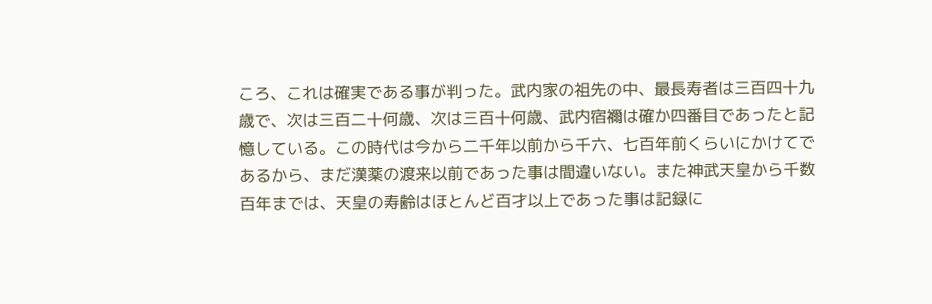ころ、これは確実である事が判った。武内家の祖先の中、最長寿者は三百四十九歳で、次は三百二十何歳、次は三百十何歳、武内宿禰は確か四番目であったと記憶している。この時代は今から二千年以前から千六、七百年前くらいにかけてであるから、まだ漢薬の渡来以前であった事は間違いない。また神武天皇から千数百年までは、天皇の寿齢はほとんど百才以上であった事は記録に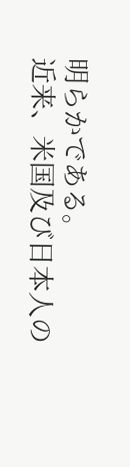明らかである。
近来、米国及び日本人の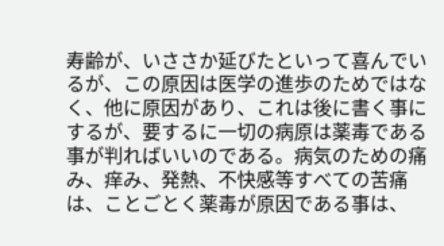寿齢が、いささか延びたといって喜んでいるが、この原因は医学の進歩のためではなく、他に原因があり、これは後に書く事にするが、要するに一切の病原は薬毒である事が判ればいいのである。病気のための痛み、痒み、発熱、不快感等すべての苦痛は、ことごとく薬毒が原因である事は、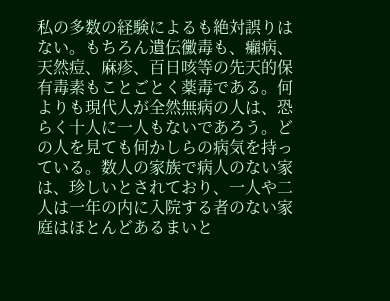私の多数の経験によるも絶対誤りはない。もちろん遺伝黴毒も、癩病、天然痘、麻疹、百日咳等の先天的保有毒素もことごとく薬毒である。何よりも現代人が全然無病の人は、恐らく十人に一人もないであろう。どの人を見ても何かしらの病気を持っている。数人の家族で病人のない家は、珍しいとされており、一人や二人は一年の内に入院する者のない家庭はほとんどあるまいと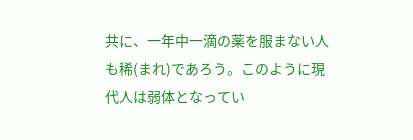共に、一年中一滴の薬を服まない人も稀(まれ)であろう。このように現代人は弱体となってい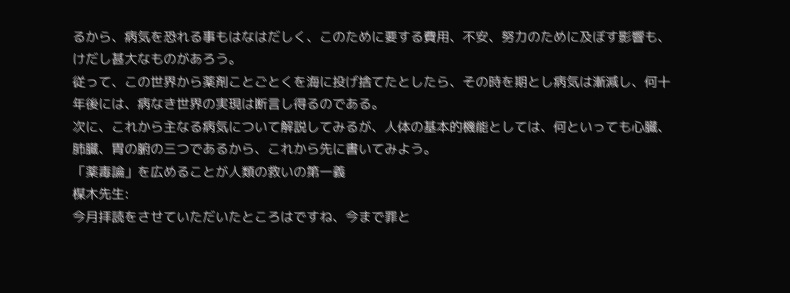るから、病気を恐れる事もはなはだしく、このために要する費用、不安、努力のために及ぼす影響も、けだし甚大なものがあろう。
従って、この世界から薬剤ことごとくを海に投げ捨てたとしたら、その時を期とし病気は漸減し、何十年後には、病なき世界の実現は断言し得るのである。
次に、これから主なる病気について解説してみるが、人体の基本的機能としては、何といっても心臓、肺臓、胃の腑の三つであるから、これから先に書いてみよう。
「薬毒論」を広めることが人類の救いの第一義
楳木先生:
今月拝読をさせていただいたところはですね、今まで罪と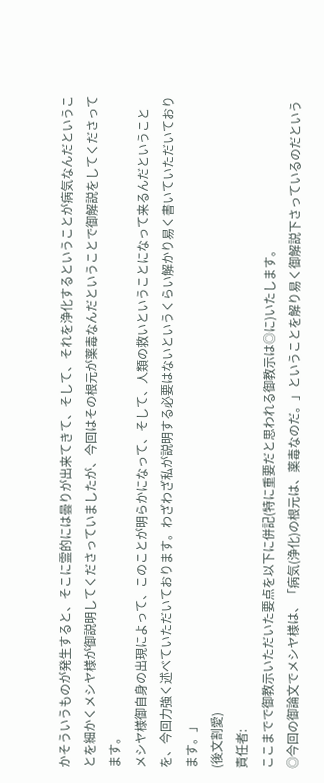かそういうものが発生すると、そこに霊的には曇りが出来てきて、そして、それを浄化するということが病気なんだということを細かくメシヤ様が御説明してくださっていましたが、今回はその根元が薬毒なんだということで御解説をしてくださってます。
メシヤ様御自身の出現によって、このことが明らかになって、そして、人類の救いということになって来るんだということを、今回力強く述べていただいております。わざわざ私が説明する必要はないというくらい解かり易く書いていただいております。」
(後文割愛)
責任者:
ここまでで御教示いただいた要点を以下に併記(特に重要だと思われる御教示は◎に)いたします。
◎今回の御論文でメシヤ様は、「病気(浄化)の根元は、薬毒なのだ。」ということを解り易く御解説下さっているのだという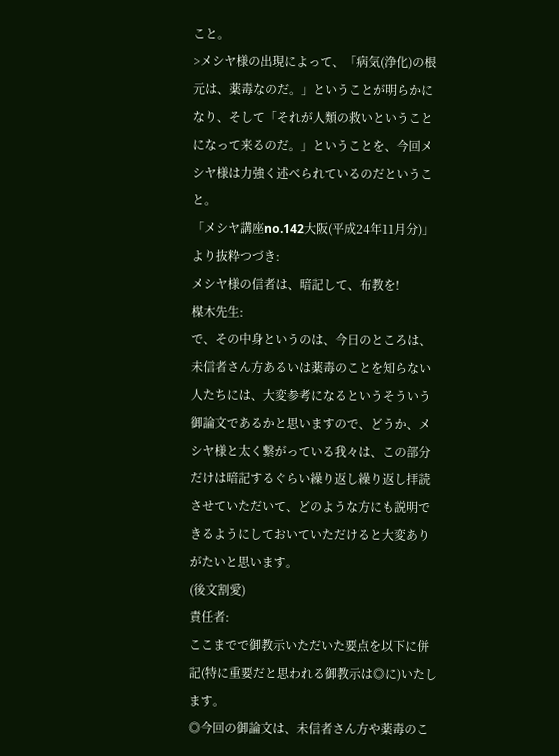こと。
>メシヤ様の出現によって、「病気(浄化)の根元は、薬毒なのだ。」ということが明らかになり、そして「それが人類の救いということになって来るのだ。」ということを、今回メシヤ様は力強く述べられているのだということ。
「メシヤ講座no.142大阪(平成24年11月分)」より抜粋つづき:
メシヤ様の信者は、暗記して、布教を!
楳木先生:
で、その中身というのは、今日のところは、未信者さん方あるいは薬毒のことを知らない人たちには、大変参考になるというそういう御論文であるかと思いますので、どうか、メシヤ様と太く繋がっている我々は、この部分だけは暗記するぐらい繰り返し繰り返し拝読させていただいて、どのような方にも説明できるようにしておいていただけると大変ありがたいと思います。
(後文割愛)
責任者:
ここまでで御教示いただいた要点を以下に併記(特に重要だと思われる御教示は◎に)いたします。
◎今回の御論文は、未信者さん方や薬毒のこ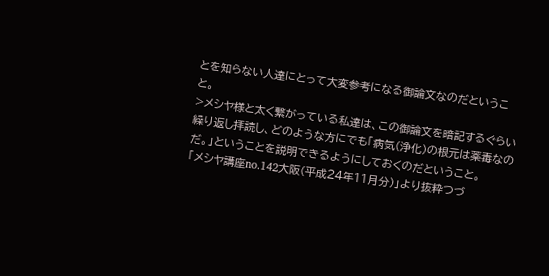とを知らない人達にとって大変参考になる御論文なのだということ。
>メシヤ様と太く繋がっている私達は、この御論文を暗記するぐらい繰り返し拝読し、どのような方にでも「病気(浄化)の根元は薬毒なのだ。」ということを説明できるようにしておくのだということ。
「メシヤ講座no.142大阪(平成24年11月分)」より抜粋つづ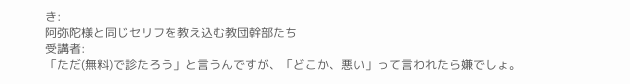き:
阿弥陀様と同じセリフを教え込む教団幹部たち
受講者:
「ただ(無料)で診たろう」と言うんですが、「どこか、悪い」って言われたら嫌でしょ。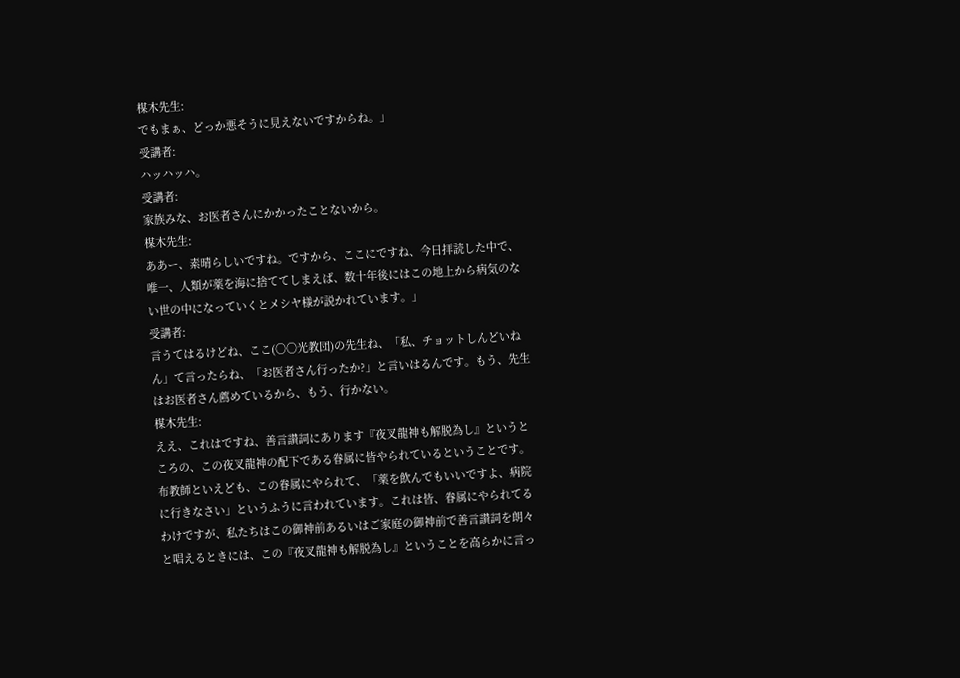楳木先生:
でもまぁ、どっか悪そうに見えないですからね。」
受講者:
ハッハッハ。
受講者:
家族みな、お医者さんにかかったことないから。
楳木先生:
ああー、素晴らしいですね。ですから、ここにですね、今日拝読した中で、唯一、人類が薬を海に捨ててしまえば、数十年後にはこの地上から病気のない世の中になっていくとメシヤ様が説かれています。」
受講者:
言うてはるけどね、ここ(〇〇光教団)の先生ね、「私、チョットしんどいねん」て言ったらね、「お医者さん行ったか?」と言いはるんです。もう、先生はお医者さん薦めているから、もう、行かない。
楳木先生:
ええ、これはですね、善言讃詞にあります『夜叉龍神も解脱為し』というところの、この夜叉龍神の配下である眷属に皆やられているということです。
布教師といえども、この眷属にやられて、「薬を飲んでもいいですよ、病院に行きなさい」というふうに言われています。これは皆、眷属にやられてるわけですが、私たちはこの御神前あるいはご家庭の御神前で善言讃詞を朗々と唱えるときには、この『夜叉龍神も解脱為し』ということを高らかに言っ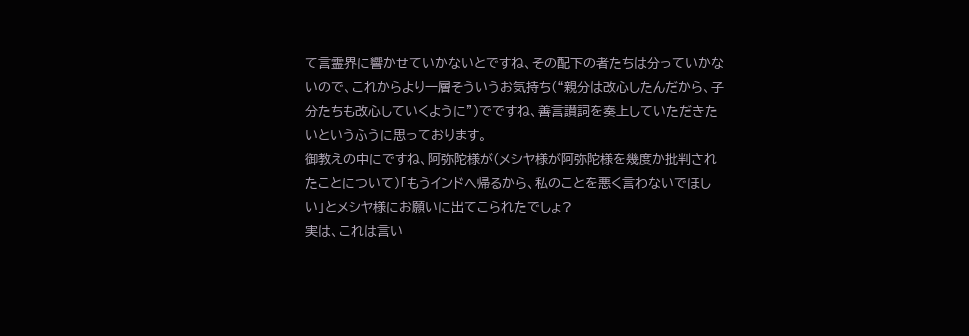て言霊界に響かせていかないとですね、その配下の者たちは分っていかないので、これからより一層そういうお気持ち(“親分は改心したんだから、子分たちも改心していくように”)でですね、善言讃詞を奏上していただきたいというふうに思っております。
御教えの中にですね、阿弥陀様が(メシヤ様が阿弥陀様を幾度か批判されたことについて)「もうインドへ帰るから、私のことを悪く言わないでほしい」とメシヤ様にお願いに出てこられたでしょ?
実は、これは言い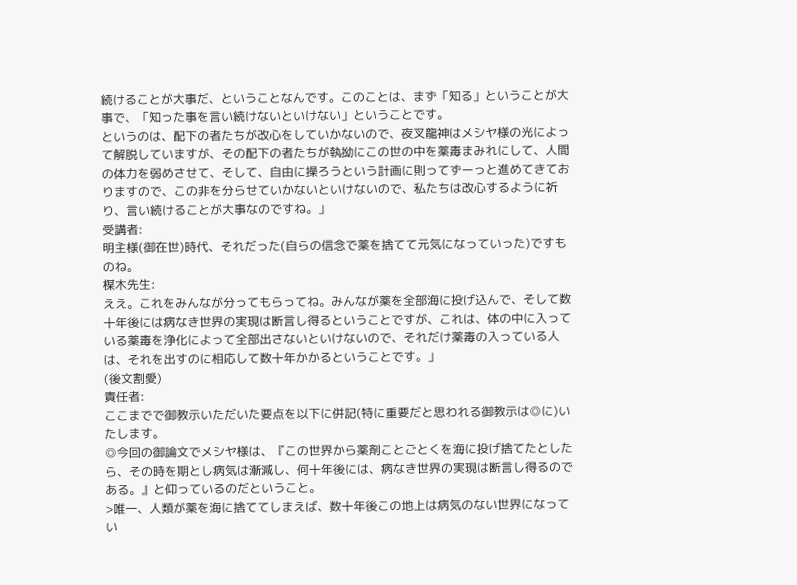続けることが大事だ、ということなんです。このことは、まず「知る」ということが大事で、「知った事を言い続けないといけない」ということです。
というのは、配下の者たちが改心をしていかないので、夜叉龍神はメシヤ様の光によって解脱していますが、その配下の者たちが執拗にこの世の中を薬毒まみれにして、人間の体力を弱めさせて、そして、自由に操ろうという計画に則ってずーっと進めてきておりますので、この非を分らせていかないといけないので、私たちは改心するように祈り、言い続けることが大事なのですね。」
受講者:
明主様(御在世)時代、それだった(自らの信念で薬を捨てて元気になっていった)ですものね。
楳木先生:
ええ。これをみんなが分ってもらってね。みんなが薬を全部海に投げ込んで、そして数十年後には病なき世界の実現は断言し得るということですが、これは、体の中に入っている薬毒を浄化によって全部出さないといけないので、それだけ薬毒の入っている人は、それを出すのに相応して数十年かかるということです。」
(後文割愛)
責任者:
ここまでで御教示いただいた要点を以下に併記(特に重要だと思われる御教示は◎に)いたします。
◎今回の御論文でメシヤ様は、『この世界から薬剤ことごとくを海に投げ捨てたとしたら、その時を期とし病気は漸減し、何十年後には、病なき世界の実現は断言し得るのである。』と仰っているのだということ。
>唯一、人類が薬を海に捨ててしまえば、数十年後この地上は病気のない世界になってい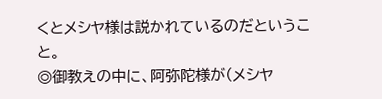くとメシヤ様は説かれているのだということ。
◎御教えの中に、阿弥陀様が(メシヤ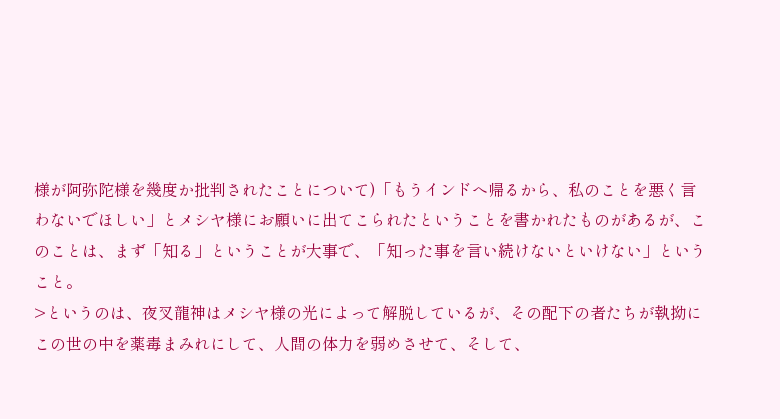様が阿弥陀様を幾度か批判されたことについて)「もうインドへ帰るから、私のことを悪く言わないでほしい」とメシヤ様にお願いに出てこられたということを書かれたものがあるが、このことは、まず「知る」ということが大事で、「知った事を言い続けないといけない」ということ。
>というのは、夜叉龍神はメシヤ様の光によって解脱しているが、その配下の者たちが執拗にこの世の中を薬毒まみれにして、人間の体力を弱めさせて、そして、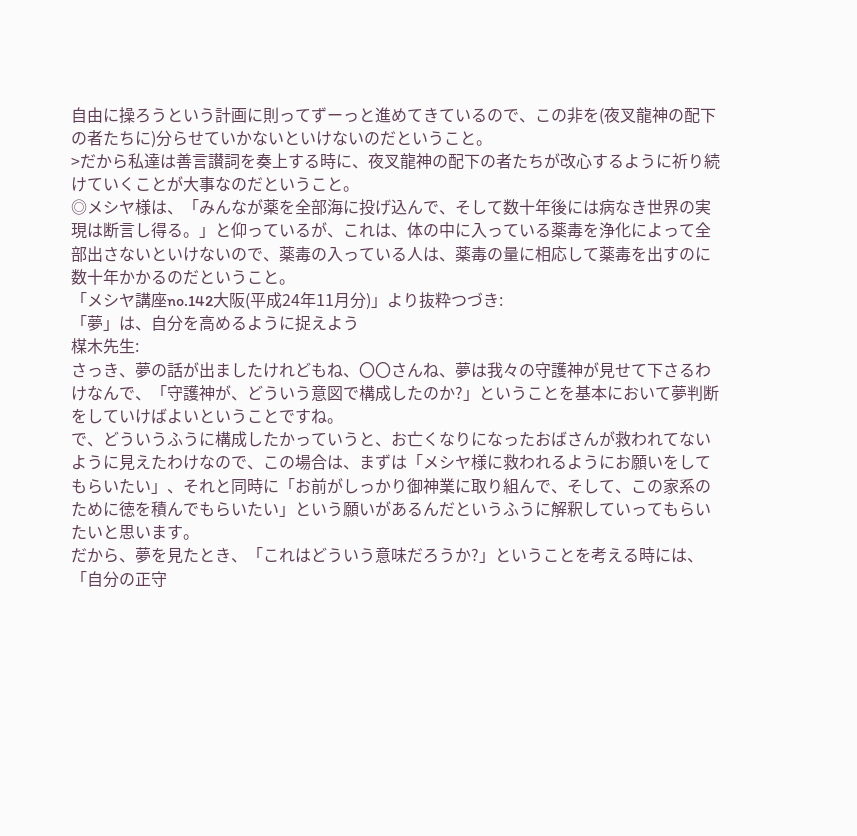自由に操ろうという計画に則ってずーっと進めてきているので、この非を(夜叉龍神の配下の者たちに)分らせていかないといけないのだということ。
>だから私達は善言讃詞を奏上する時に、夜叉龍神の配下の者たちが改心するように祈り続けていくことが大事なのだということ。
◎メシヤ様は、「みんなが薬を全部海に投げ込んで、そして数十年後には病なき世界の実現は断言し得る。」と仰っているが、これは、体の中に入っている薬毒を浄化によって全部出さないといけないので、薬毒の入っている人は、薬毒の量に相応して薬毒を出すのに数十年かかるのだということ。
「メシヤ講座no.142大阪(平成24年11月分)」より抜粋つづき:
「夢」は、自分を高めるように捉えよう
楳木先生:
さっき、夢の話が出ましたけれどもね、〇〇さんね、夢は我々の守護神が見せて下さるわけなんで、「守護神が、どういう意図で構成したのか?」ということを基本において夢判断をしていけばよいということですね。
で、どういうふうに構成したかっていうと、お亡くなりになったおばさんが救われてないように見えたわけなので、この場合は、まずは「メシヤ様に救われるようにお願いをしてもらいたい」、それと同時に「お前がしっかり御神業に取り組んで、そして、この家系のために徳を積んでもらいたい」という願いがあるんだというふうに解釈していってもらいたいと思います。
だから、夢を見たとき、「これはどういう意味だろうか?」ということを考える時には、「自分の正守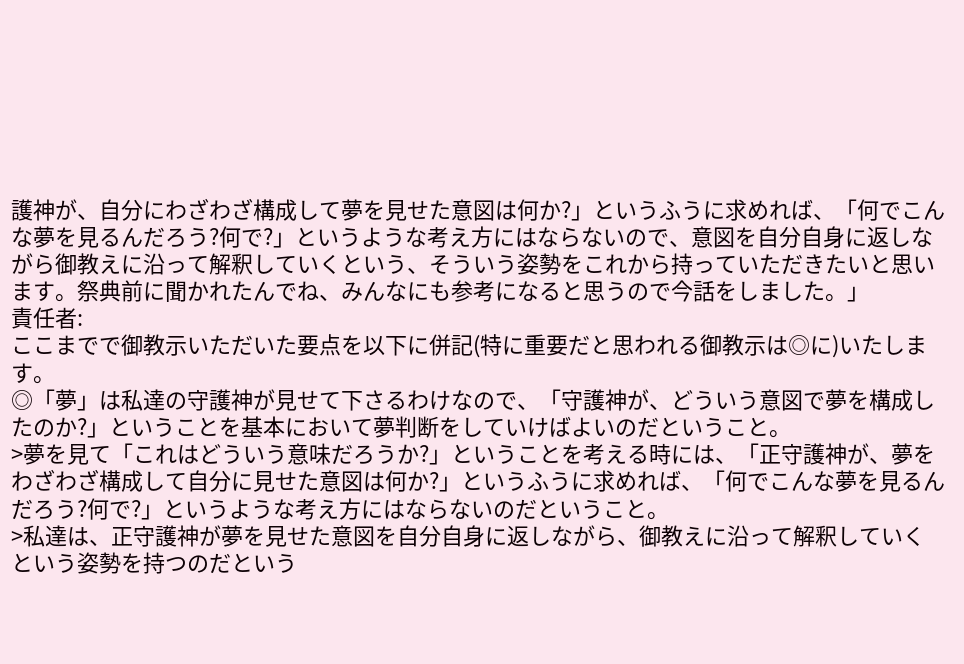護神が、自分にわざわざ構成して夢を見せた意図は何か?」というふうに求めれば、「何でこんな夢を見るんだろう?何で?」というような考え方にはならないので、意図を自分自身に返しながら御教えに沿って解釈していくという、そういう姿勢をこれから持っていただきたいと思います。祭典前に聞かれたんでね、みんなにも参考になると思うので今話をしました。」
責任者:
ここまでで御教示いただいた要点を以下に併記(特に重要だと思われる御教示は◎に)いたします。
◎「夢」は私達の守護神が見せて下さるわけなので、「守護神が、どういう意図で夢を構成したのか?」ということを基本において夢判断をしていけばよいのだということ。
>夢を見て「これはどういう意味だろうか?」ということを考える時には、「正守護神が、夢をわざわざ構成して自分に見せた意図は何か?」というふうに求めれば、「何でこんな夢を見るんだろう?何で?」というような考え方にはならないのだということ。
>私達は、正守護神が夢を見せた意図を自分自身に返しながら、御教えに沿って解釈していくという姿勢を持つのだという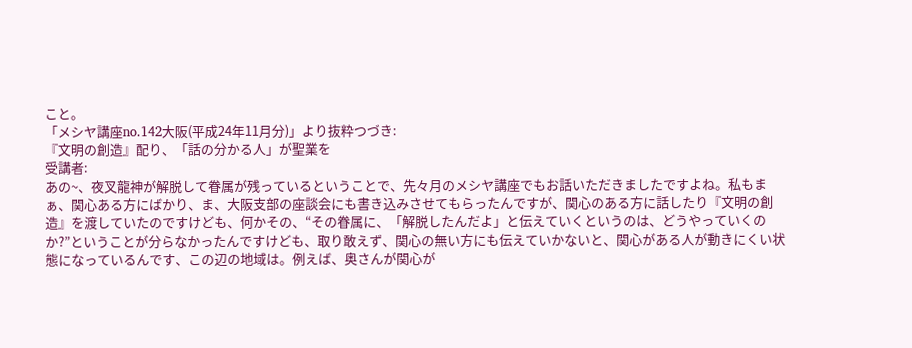こと。
「メシヤ講座no.142大阪(平成24年11月分)」より抜粋つづき:
『文明の創造』配り、「話の分かる人」が聖業を
受講者:
あの~、夜叉龍神が解脱して眷属が残っているということで、先々月のメシヤ講座でもお話いただきましたですよね。私もまぁ、関心ある方にばかり、ま、大阪支部の座談会にも書き込みさせてもらったんですが、関心のある方に話したり『文明の創造』を渡していたのですけども、何かその、“その眷属に、「解脱したんだよ」と伝えていくというのは、どうやっていくのか?”ということが分らなかったんですけども、取り敢えず、関心の無い方にも伝えていかないと、関心がある人が動きにくい状態になっているんです、この辺の地域は。例えば、奥さんが関心が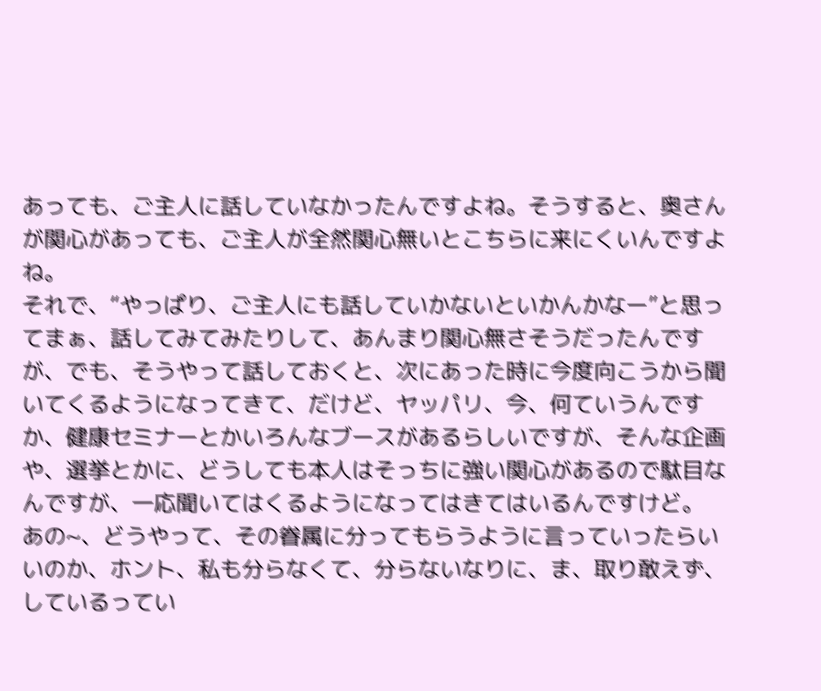あっても、ご主人に話していなかったんですよね。そうすると、奥さんが関心があっても、ご主人が全然関心無いとこちらに来にくいんですよね。
それで、“やっぱり、ご主人にも話していかないといかんかなー”と思ってまぁ、話してみてみたりして、あんまり関心無さそうだったんですが、でも、そうやって話しておくと、次にあった時に今度向こうから聞いてくるようになってきて、だけど、ヤッパリ、今、何ていうんですか、健康セミナーとかいろんなブースがあるらしいですが、そんな企画や、選挙とかに、どうしても本人はそっちに強い関心があるので駄目なんですが、一応聞いてはくるようになってはきてはいるんですけど。
あの~、どうやって、その眷属に分ってもらうように言っていったらいいのか、ホント、私も分らなくて、分らないなりに、ま、取り敢えず、しているってい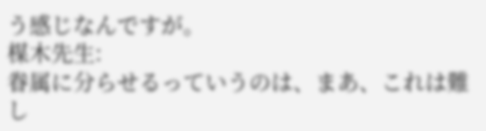う感じなんですが。
楳木先生:
眷属に分らせるっていうのは、まあ、これは難し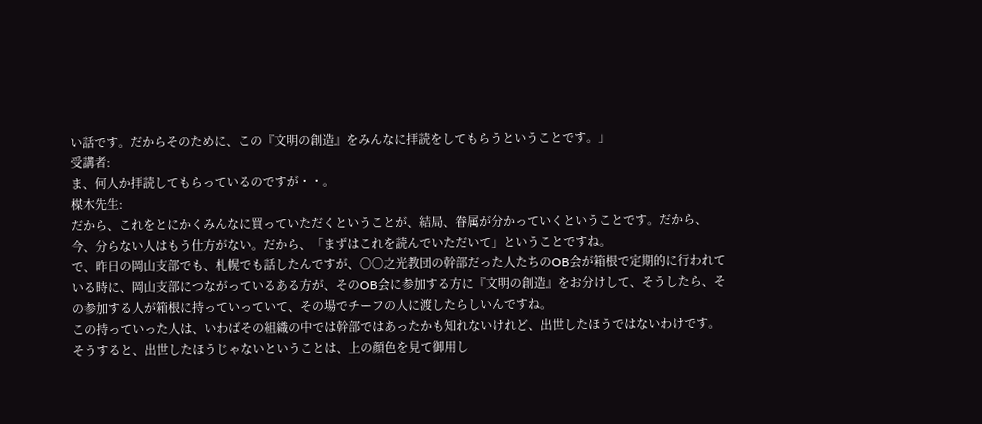い話です。だからそのために、この『文明の創造』をみんなに拝読をしてもらうということです。」
受講者:
ま、何人か拝読してもらっているのですが・・。
楳木先生:
だから、これをとにかくみんなに買っていただくということが、結局、眷属が分かっていくということです。だから、今、分らない人はもう仕方がない。だから、「まずはこれを読んでいただいて」ということですね。
で、昨日の岡山支部でも、札幌でも話したんですが、〇〇之光教団の幹部だった人たちのOB会が箱根で定期的に行われている時に、岡山支部につながっているある方が、そのOB会に参加する方に『文明の創造』をお分けして、そうしたら、その参加する人が箱根に持っていっていて、その場でチーフの人に渡したらしいんですね。
この持っていった人は、いわばその組織の中では幹部ではあったかも知れないけれど、出世したほうではないわけです。そうすると、出世したほうじゃないということは、上の顔色を見て御用し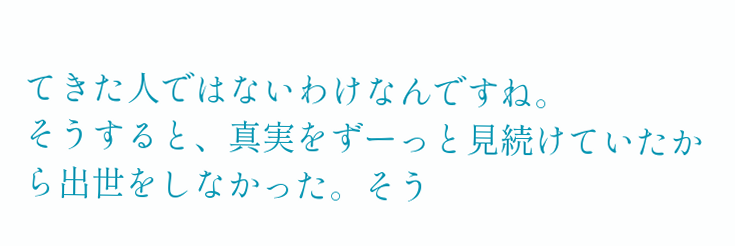てきた人ではないわけなんですね。
そうすると、真実をずーっと見続けていたから出世をしなかった。そう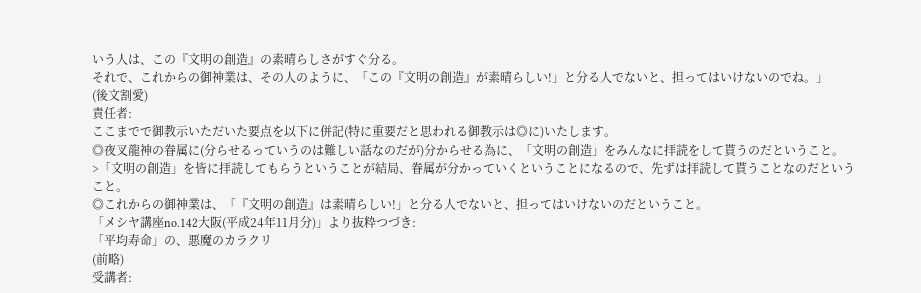いう人は、この『文明の創造』の素晴らしさがすぐ分る。
それで、これからの御神業は、その人のように、「この『文明の創造』が素晴らしい!」と分る人でないと、担ってはいけないのでね。」
(後文割愛)
責任者:
ここまでで御教示いただいた要点を以下に併記(特に重要だと思われる御教示は◎に)いたします。
◎夜叉龍神の眷属に(分らせるっていうのは難しい話なのだが)分からせる為に、「文明の創造」をみんなに拝読をして貰うのだということ。
>「文明の創造」を皆に拝読してもらうということが結局、眷属が分かっていくということになるので、先ずは拝読して貰うことなのだということ。
◎これからの御神業は、「『文明の創造』は素晴らしい!」と分る人でないと、担ってはいけないのだということ。
「メシヤ講座no.142大阪(平成24年11月分)」より抜粋つづき:
「平均寿命」の、悪魔のカラクリ
(前略)
受講者: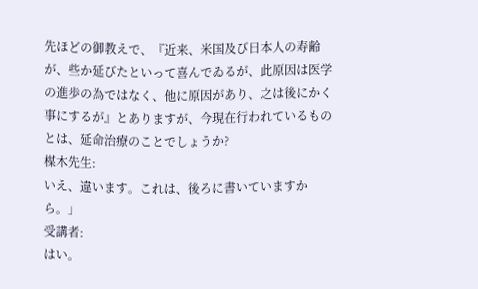先ほどの御教えで、『近来、米国及び日本人の寿齢が、些か延びたといって喜んでゐるが、此原因は医学の進歩の為ではなく、他に原因があり、之は後にかく事にするが』とありますが、今現在行われているものとは、延命治療のことでしょうか?
楳木先生:
いえ、違います。これは、後ろに書いていますから。」
受講者:
はい。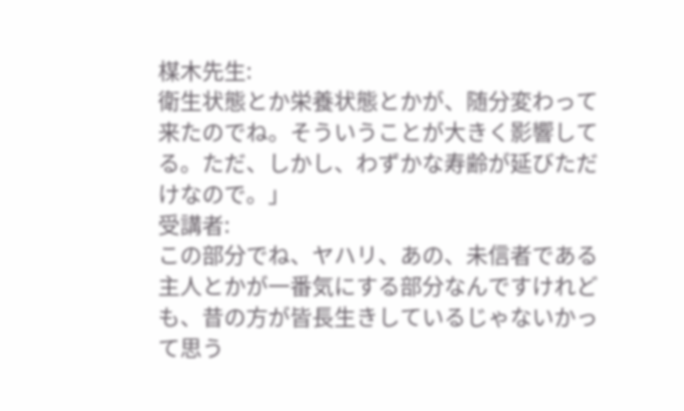楳木先生:
衛生状態とか栄養状態とかが、随分変わって来たのでね。そういうことが大きく影響してる。ただ、しかし、わずかな寿齢が延びただけなので。」
受講者:
この部分でね、ヤハリ、あの、未信者である主人とかが一番気にする部分なんですけれども、昔の方が皆長生きしているじゃないかって思う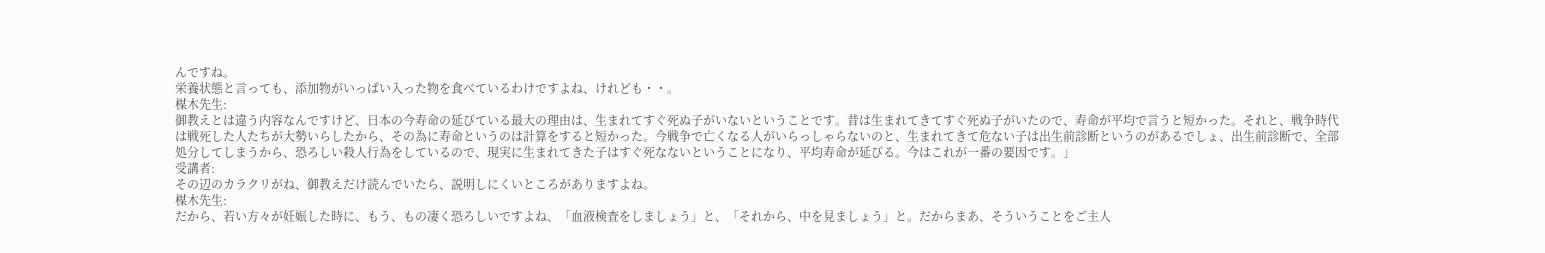んですね。
栄養状態と言っても、添加物がいっぱい入った物を食べているわけですよね、けれども・・。
楳木先生:
御教えとは違う内容なんですけど、日本の今寿命の延びている最大の理由は、生まれてすぐ死ぬ子がいないということです。昔は生まれてきてすぐ死ぬ子がいたので、寿命が平均で言うと短かった。それと、戦争時代は戦死した人たちが大勢いらしたから、その為に寿命というのは計算をすると短かった。今戦争で亡くなる人がいらっしゃらないのと、生まれてきて危ない子は出生前診断というのがあるでしょ、出生前診断で、全部処分してしまうから、恐ろしい殺人行為をしているので、現実に生まれてきた子はすぐ死なないということになり、平均寿命が延びる。今はこれが一番の要因です。」
受講者:
その辺のカラクリがね、御教えだけ読んでいたら、説明しにくいところがありますよね。
楳木先生:
だから、若い方々が妊娠した時に、もう、もの凄く恐ろしいですよね、「血液検査をしましょう」と、「それから、中を見ましょう」と。だからまあ、そういうことをご主人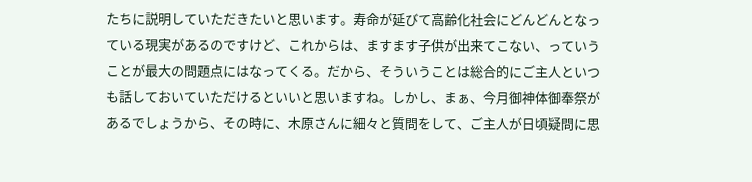たちに説明していただきたいと思います。寿命が延びて高齢化社会にどんどんとなっている現実があるのですけど、これからは、ますます子供が出来てこない、っていうことが最大の問題点にはなってくる。だから、そういうことは総合的にご主人といつも話しておいていただけるといいと思いますね。しかし、まぁ、今月御神体御奉祭があるでしょうから、その時に、木原さんに細々と質問をして、ご主人が日頃疑問に思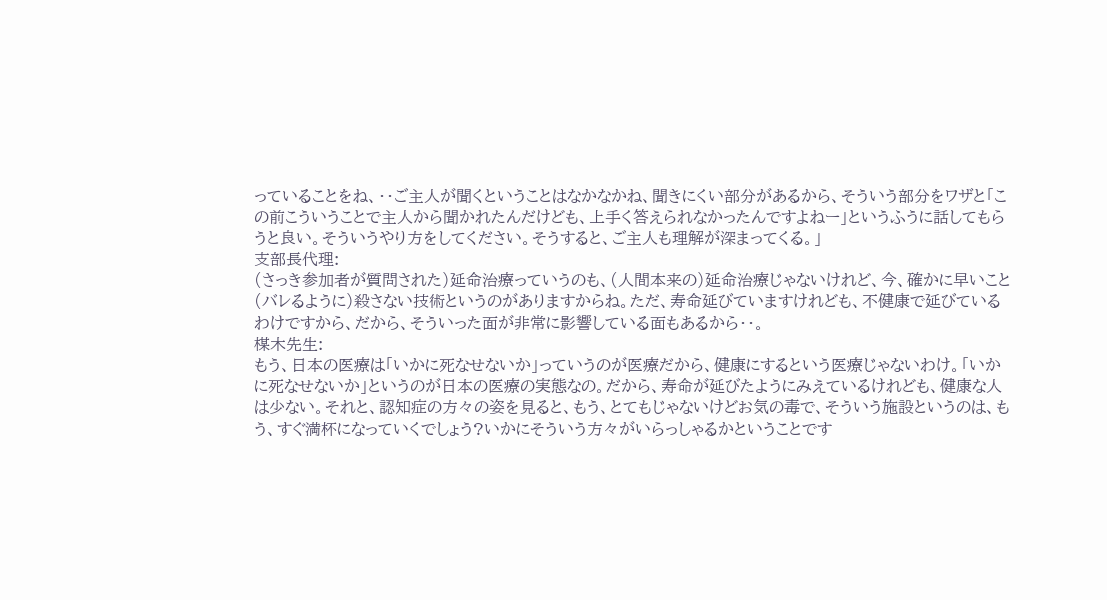っていることをね、・・ご主人が聞くということはなかなかね、聞きにくい部分があるから、そういう部分をワザと「この前こういうことで主人から聞かれたんだけども、上手く答えられなかったんですよねー」というふうに話してもらうと良い。そういうやり方をしてください。そうすると、ご主人も理解が深まってくる。」
支部長代理:
(さっき参加者が質問された)延命治療っていうのも、(人間本来の)延命治療じゃないけれど、今、確かに早いこと(バレるように)殺さない技術というのがありますからね。ただ、寿命延びていますけれども、不健康で延びているわけですから、だから、そういった面が非常に影響している面もあるから・・。
楳木先生:
もう、日本の医療は「いかに死なせないか」っていうのが医療だから、健康にするという医療じゃないわけ。「いかに死なせないか」というのが日本の医療の実態なの。だから、寿命が延びたようにみえているけれども、健康な人は少ない。それと、認知症の方々の姿を見ると、もう、とてもじゃないけどお気の毒で、そういう施設というのは、もう、すぐ満杯になっていくでしょう?いかにそういう方々がいらっしゃるかということです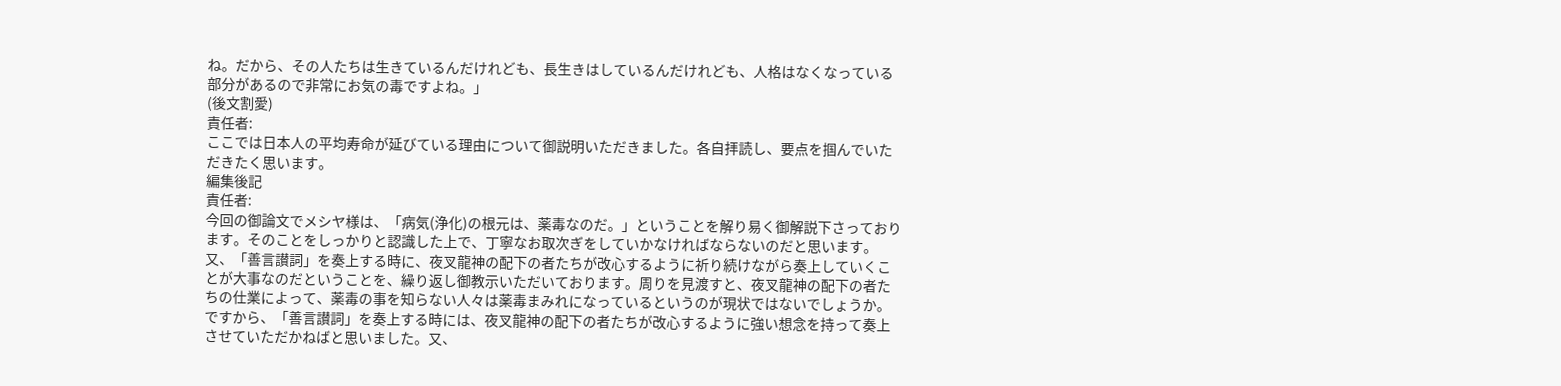ね。だから、その人たちは生きているんだけれども、長生きはしているんだけれども、人格はなくなっている部分があるので非常にお気の毒ですよね。」
(後文割愛)
責任者:
ここでは日本人の平均寿命が延びている理由について御説明いただきました。各自拝読し、要点を掴んでいただきたく思います。
編集後記
責任者:
今回の御論文でメシヤ様は、「病気(浄化)の根元は、薬毒なのだ。」ということを解り易く御解説下さっております。そのことをしっかりと認識した上で、丁寧なお取次ぎをしていかなければならないのだと思います。又、「善言讃詞」を奏上する時に、夜叉龍神の配下の者たちが改心するように祈り続けながら奏上していくことが大事なのだということを、繰り返し御教示いただいております。周りを見渡すと、夜叉龍神の配下の者たちの仕業によって、薬毒の事を知らない人々は薬毒まみれになっているというのが現状ではないでしょうか。ですから、「善言讃詞」を奏上する時には、夜叉龍神の配下の者たちが改心するように強い想念を持って奏上させていただかねばと思いました。又、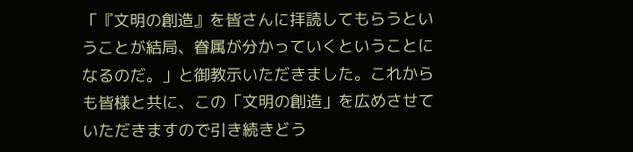「『文明の創造』を皆さんに拝読してもらうということが結局、眷属が分かっていくということになるのだ。」と御教示いただきました。これからも皆様と共に、この「文明の創造」を広めさせていただきますので引き続きどう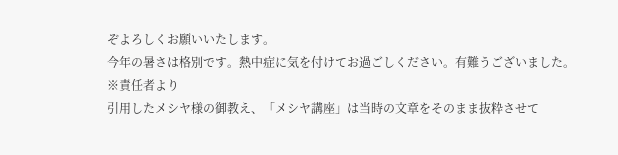ぞよろしくお願いいたします。
今年の暑さは格別です。熱中症に気を付けてお過ごしください。有難うございました。
※責任者より
引用したメシヤ様の御教え、「メシヤ講座」は当時の文章をそのまま抜粋させて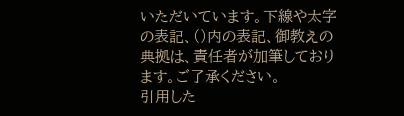いただいています。下線や太字の表記、()内の表記、御教えの典拠は、責任者が加筆しております。ご了承ください。
引用した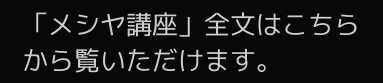「メシヤ講座」全文はこちらから覧いただけます。